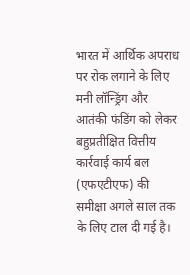भारत में आर्थिक अपराध पर रोक लगाने के लिए मनी लॉन्ड्रिंग और आतंकी फंडिंग को लेकर बहुप्रतीक्षित वित्तीय कार्रवाई कार्य बल (एफएटीएफ) की समीक्षा अगले साल तक के लिए टाल दी गई है।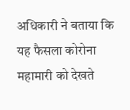अधिकारी ने बताया कि यह फैसला कोरोना महामारी को देखते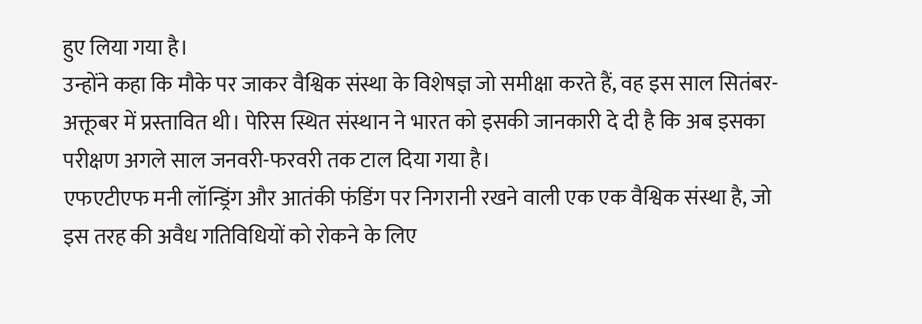हुए लिया गया है।
उन्होंने कहा कि मौके पर जाकर वैश्विक संस्था के विशेषज्ञ जो समीक्षा करते हैं, वह इस साल सितंबर-अक्तूबर में प्रस्तावित थी। पेरिस स्थित संस्थान ने भारत को इसकी जानकारी दे दी है कि अब इसका परीक्षण अगले साल जनवरी-फरवरी तक टाल दिया गया है।
एफएटीएफ मनी लॉन्ड्रिंग और आतंकी फंडिंग पर निगरानी रखने वाली एक एक वैश्विक संस्था है, जो इस तरह की अवैध गतिविधियों को रोकने के लिए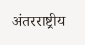अंतरराष्ट्रीय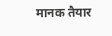मानक तैयार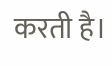करती है।